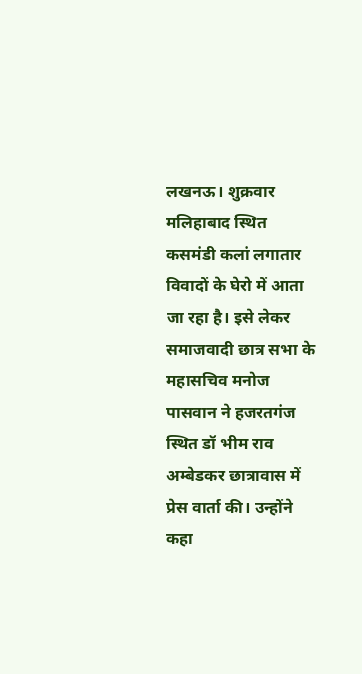लखनऊ। शुक्रवार मलिहाबाद स्थित कसमंडी कलां लगातार विवादों के घेरो में आता जा रहा है। इसे लेकर समाजवादी छात्र सभा के महासचिव मनोज पासवान ने हजरतगंज स्थित डॉ भीम राव अम्बेडकर छात्रावास में प्रेस वार्ता की। उन्होंने कहा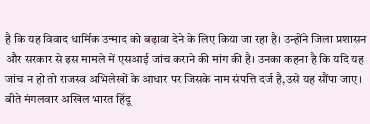है कि यह विवाद धार्मिक उन्माद को बढ़ावा देने के लिए किया जा रहा है। उन्होंने जिला प्रशासन और सरकार से इस मामले में एसआई जांच कराने की मांग की है। उनका कहना है कि यदि यह जांच न हो तो राजस्व अभिलेखों के आधार पर जिसके नाम संपत्ति दर्ज है,उसे यह सौंपा जाए।
बीते मंगलवार अखिल भारत हिंदू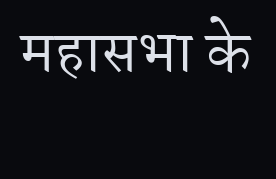महासभा के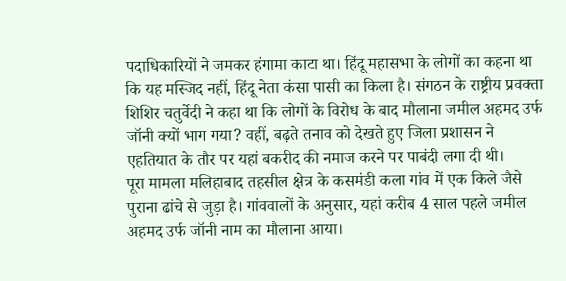पदाधिकारियों ने जमकर हंगामा काटा था। हिंदू महासभा के लोगों का कहना था कि यह मस्जिद नहीं, हिंदू नेता कंसा पासी का किला है। संगठन के राष्ट्रीय प्रवक्ता शिशिर चतुर्वेदी ने कहा था कि लोगों के विरोध के बाद मौलाना जमील अहमद उर्फ जॉनी क्यों भाग गया? वहीं, बढ़ते तनाव को देखते हुए जिला प्रशासन ने एहतियात के तौर पर यहां बकरीद की नमाज करने पर पाबंदी लगा दी थी।
पूरा मामला मलिहाबाद तहसील क्षेत्र के कसमंडी कला गांव में एक किले जैसे पुराना ढांचे से जुड़ा है। गांववालों के अनुसार, यहां करीब 4 साल पहले जमील अहमद उर्फ जॉनी नाम का मौलाना आया।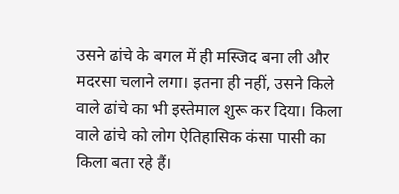उसने ढांचे के बगल में ही मस्जिद बना ली और मदरसा चलाने लगा। इतना ही नहीं, उसने किले वाले ढांचे का भी इस्तेमाल शुरू कर दिया। किला वाले ढांचे को लोग ऐतिहासिक कंसा पासी का किला बता रहे हैं।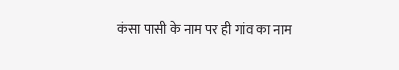कंसा पासी के नाम पर ही गांव का नाम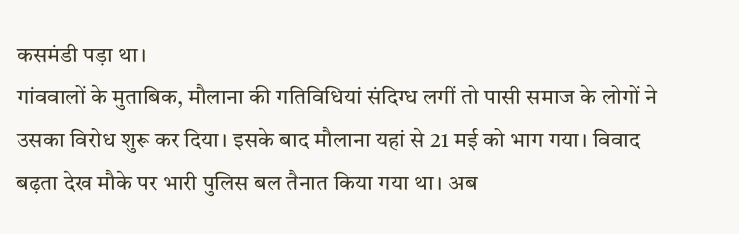कसमंडी पड़ा था।
गांववालों के मुताबिक, मौलाना की गतिविधियां संदिग्ध लगीं तो पासी समाज के लोगों ने उसका विरोध शुरू कर दिया। इसके बाद मौलाना यहां से 21 मई को भाग गया। विवाद बढ़ता देख मौके पर भारी पुलिस बल तैनात किया गया था। अब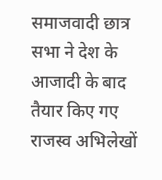समाजवादी छात्र सभा ने देश के आजादी के बाद तैयार किए गए राजस्व अभिलेखों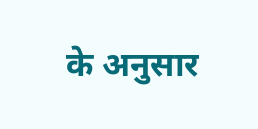के अनुसार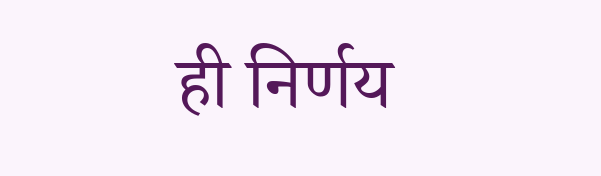ही निर्णय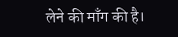लेने की माँग की है।